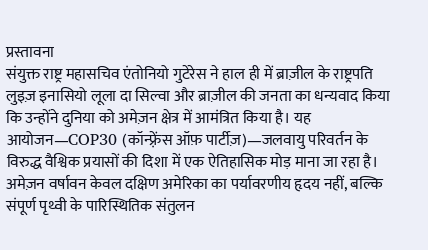प्रस्तावना
संयुक्त राष्ट्र महासचिव एंतोनियो गुटेरेस ने हाल ही में ब्राज़ील के राष्ट्रपति लुइज़ इनासियो लूला दा सिल्वा और ब्राज़ील की जनता का धन्यवाद किया कि उन्होंने दुनिया को अमेज़न क्षेत्र में आमंत्रित किया है। यह आयोजन—COP30 (कॉन्फ़्रेंस ऑफ़ पार्टीज़)—जलवायु परिवर्तन के विरुद्ध वैश्विक प्रयासों की दिशा में एक ऐतिहासिक मोड़ माना जा रहा है।
अमेज़न वर्षावन केवल दक्षिण अमेरिका का पर्यावरणीय हृदय नहीं, बल्कि संपूर्ण पृथ्वी के पारिस्थितिक संतुलन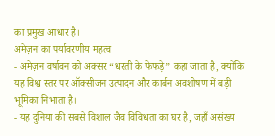का प्रमुख आधार है।
अमेज़न का पर्यावरणीय महत्व
- अमेज़न वर्षावन को अक्सर “धरती के फेफड़े” कहा जाता है, क्योंकि यह विश्व स्तर पर ऑक्सीजन उत्पादन और कार्बन अवशोषण में बड़ी भूमिका निभाता है।
- यह दुनिया की सबसे विशाल जैव विविधता का घर है, जहाँ असंख्य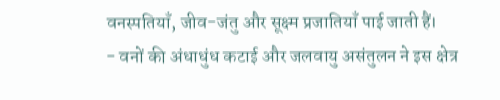वनस्पतियाँ, जीव-जंतु और सूक्ष्म प्रजातियाँ पाई जाती हैं।
- वनों की अंधाधुंध कटाई और जलवायु असंतुलन ने इस क्षेत्र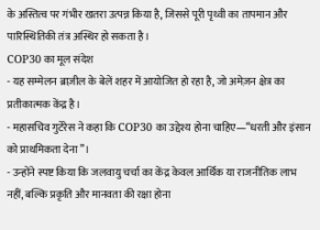के अस्तित्व पर गंभीर खतरा उत्पन्न किया है, जिससे पूरी पृथ्वी का तापमान और पारिस्थितिकी तंत्र अस्थिर हो सकता है।
COP30 का मूल संदेश
- यह सम्मेलन ब्राज़ील के बेलें शहर में आयोजित हो रहा है, जो अमेज़न क्षेत्र का प्रतीकात्मक केंद्र है।
- महासचिव गुटेरेस ने कहा कि COP30 का उद्देश्य होना चाहिए—“धरती और इंसान को प्राथमिकता देना”।
- उन्होंने स्पष्ट किया कि जलवायु चर्चा का केंद्र केवल आर्थिक या राजनीतिक लाभ नहीं, बल्कि प्रकृति और मानवता की रक्षा होना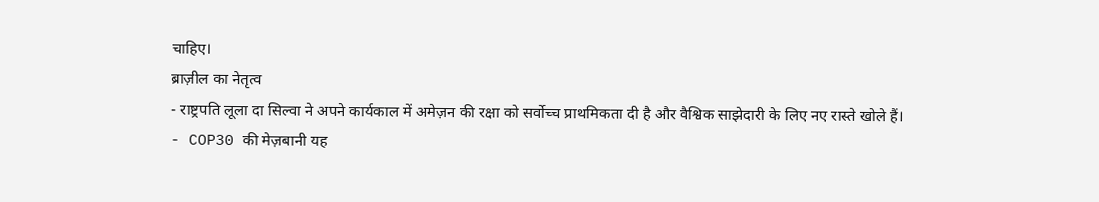चाहिए।
ब्राज़ील का नेतृत्व
- राष्ट्रपति लूला दा सिल्वा ने अपने कार्यकाल में अमेज़न की रक्षा को सर्वोच्च प्राथमिकता दी है और वैश्विक साझेदारी के लिए नए रास्ते खोले हैं।
- COP30 की मेज़बानी यह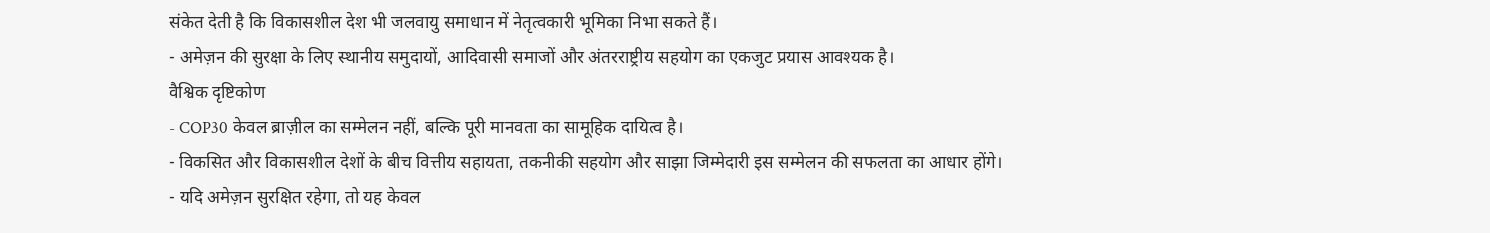संकेत देती है कि विकासशील देश भी जलवायु समाधान में नेतृत्वकारी भूमिका निभा सकते हैं।
- अमेज़न की सुरक्षा के लिए स्थानीय समुदायों, आदिवासी समाजों और अंतरराष्ट्रीय सहयोग का एकजुट प्रयास आवश्यक है।
वैश्विक दृष्टिकोण
- COP30 केवल ब्राज़ील का सम्मेलन नहीं, बल्कि पूरी मानवता का सामूहिक दायित्व है।
- विकसित और विकासशील देशों के बीच वित्तीय सहायता, तकनीकी सहयोग और साझा जिम्मेदारी इस सम्मेलन की सफलता का आधार होंगे।
- यदि अमेज़न सुरक्षित रहेगा, तो यह केवल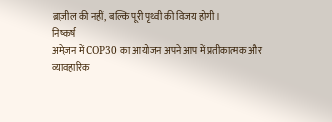ब्राज़ील की नहीं, बल्कि पूरी पृथ्वी की विजय होगी।
निष्कर्ष
अमेज़न में COP30 का आयोजन अपने आप में प्रतीकात्मक और व्यावहारिक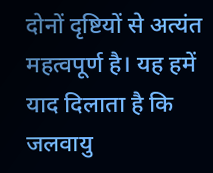दोनों दृष्टियों से अत्यंत महत्वपूर्ण है। यह हमें याद दिलाता है कि जलवायु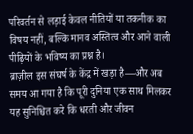परिवर्तन से लड़ाई केवल नीतियों या तकनीक का विषय नहीं, बल्कि मानव अस्तित्व और आने वाली पीढ़ियों के भविष्य का प्रश्न है।
ब्राज़ील इस संघर्ष के केंद्र में खड़ा है—और अब समय आ गया है कि पूरी दुनिया एक साथ मिलकर यह सुनिश्चित करे कि धरती और जीवन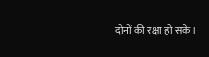दोनों की रक्षा हो सके।